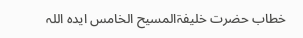خطاب حضرت خلیفۃالمسیح الخامس ایدہ اللہ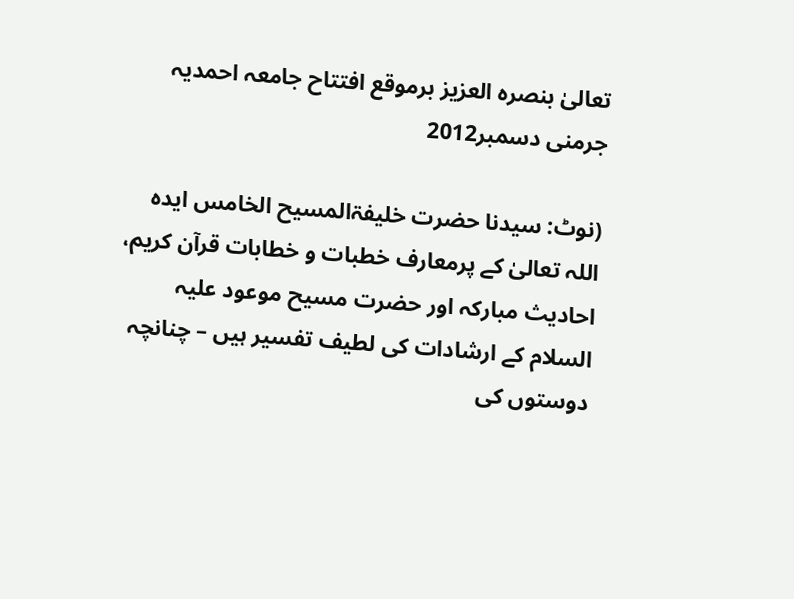تعالیٰ بنصرہ العزیز برموقع افتتاح جامعہ احمدیہ جرمنی دسمبر2012

(نوٹ: سیدنا حضرت خلیفۃالمسیح الخامس ایدہ اللہ تعالیٰ کے پرمعارف خطبات و خطابات قرآن کریم، احادیث مبارکہ اور حضرت مسیح موعود علیہ السلام کے ارشادات کی لطیف تفسیر ہیں – چنانچہ دوستوں کی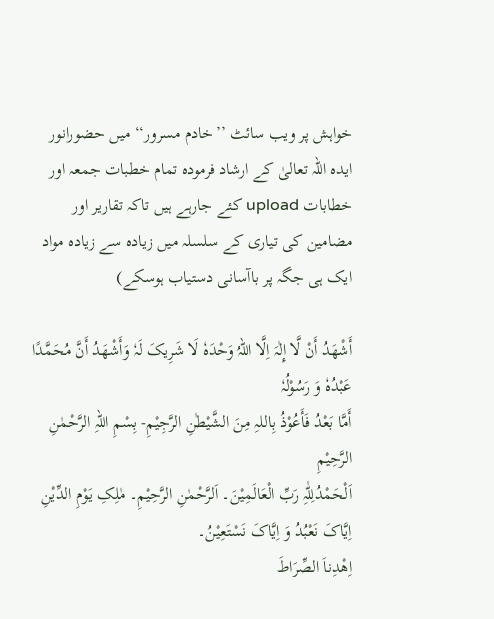خواہش پر ویب سائٹ ’’خادم مسرور‘‘ میں حضورانور ایدہ اللہ تعالیٰ کے ارشاد فرمودہ تمام خطبات جمعہ اور خطابات upload کئے جارہے ہیں تاکہ تقاریر اور مضامین کی تیاری کے سلسلہ میں زیادہ سے زیادہ مواد ایک ہی جگہ پر باآسانی دستیاب ہوسکے)

أَشْھَدُ أَنْ لَّا إِلٰہَ اِلَّا اللہُ وَحْدَہٗ لَا شَرِیکَ لَہٗ وَأَشْھَدُ أَنَّ مُحَمَّدًا عَبْدُہٗ وَ رَسُوْلُہٗ
أَمَّا بَعْدُ فَأَعُوْذُ بِاللہِ مِنَ الشَّیْطٰنِ الرَّجِیْمِ- بِسْمِ اللہِ الرَّحْمٰنِ الرَّحِیْمِ
اَلْحَمْدُلِلّٰہِ رَبِّ الْعَالَمِیْنَ۔ اَلرَّحْمٰنِ الرَّحِیْمِ۔ مٰلِکِ یَوْمِ الدِّیْنِ اِیَّاکَ نَعْبُدُ وَ اِیَّاکَ نَسْتَعِیْنُ۔
اِھْدِناَ الصِّرَاطَ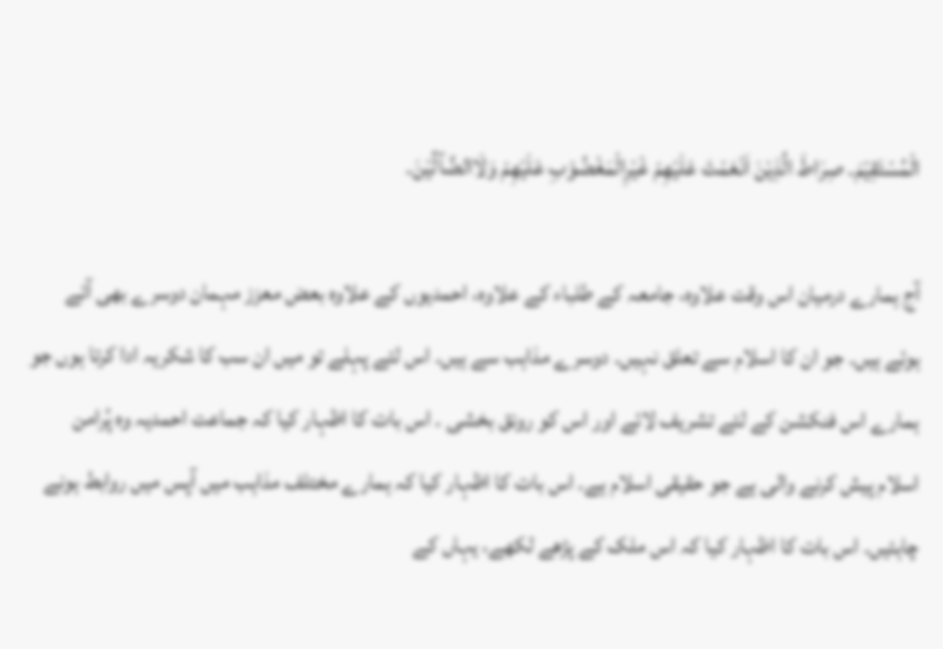الْمُسْتَقِیْمَ۔ صِرَاطَ الَّذِیْنَ اَنْعَمْتَ عَلَیْھِمْ غَیْرِالْمَغْضُوْبِ عَلَیْھِمْ وَلَاالضَّآلِّیْنَ۔

آج ہمارے درمیان اس وقت علاوہ، جامعہ کے طلباء کے علاوہ، احمدیوں کے علاوہ بعض معزز مہمان دوسرے بھی آئے ہوئے ہیں۔ جو ان کا اسلام سے تعلق نہیں۔ دوسرے مذاہب سے ہیں۔ اس لئے پہلے تو میں ان سب کا شکریہ ادا کرتا ہوں جو ہمارے اس فنکشن کے لئے تشریف لائے اور اس کو رونق بخشی ۔ اس بات کا اظہار کیا کہ جماعت احمدیہ وہ پُرامن اسلام پیش کرنے والی ہے جو حقیقی اسلام ہے۔ اس بات کا اظہار کیا کہ ہمارے مختلف مذاہب میں آپس میں روابط ہونے چاہئیں۔ اس بات کا اظہار کیا کہ اس ملک کے پڑھے لکھے، یہاں کے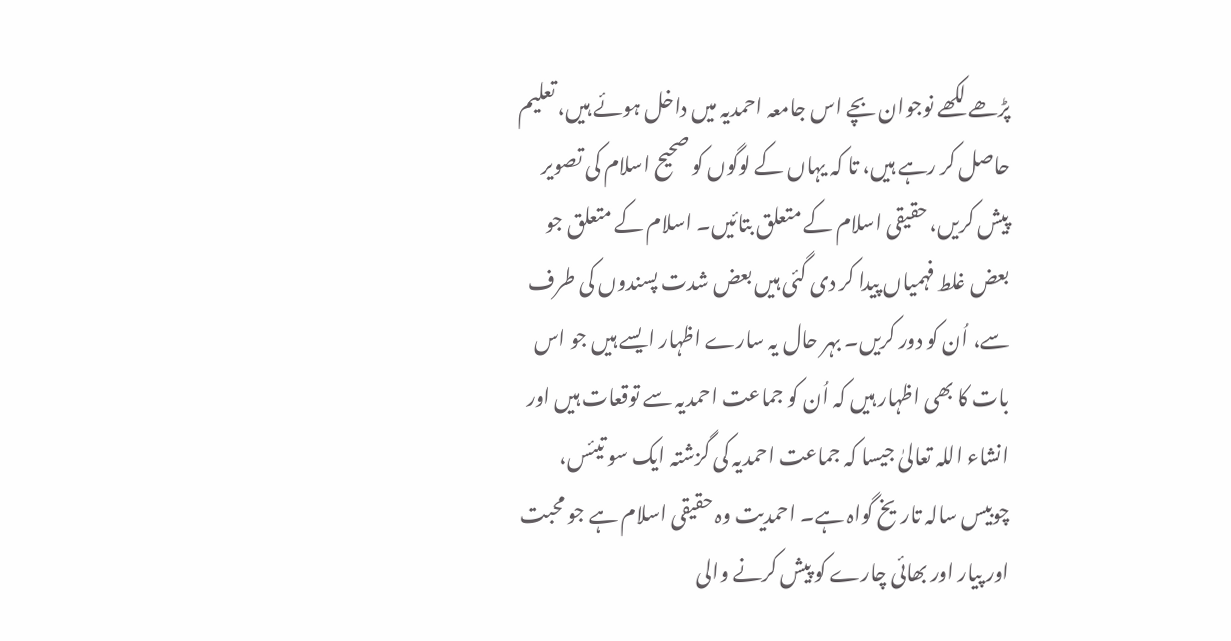پڑھے لکھے نوجوان بچے اس جامعہ احمدیہ میں داخل ہوئے ہیں، تعلیم حاصل کر رہے ہیں، تا کہ یہاں کے لوگوں کو صحیح اسلام کی تصویر پیش کریں، حقیقی اسلام کے متعلق بتائیں۔ اسلام کے متعلق جو بعض غلط فہمیاں پیدا کر دی گئی ہیں بعض شدت پسندوں کی طرف سے، اُن کو دور کریں۔ بہر حال یہ سارے اظہار ایسے ہیں جو اس بات کا بھی اظہار ہیں کہ اُن کو جماعت احمدیہ سے توقعات ہیں اور انشاء اللہ تعالیٰ جیسا کہ جماعت احمدیہ کی گزشتہ ایک سو تیئس، چوبیس سالہ تاریخ گواہ ہے۔ احمدیت وہ حقیقی اسلام ہے جو محبت اور پیار اور بھائی چارے کو پیش کرنے والی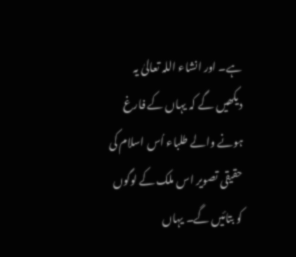ہے۔ اور انشاء اللہ تعالیٰ یہ دیکھیں گے کہ یہاں کے فارغ ہونے والے طلباء اُس اسلام کی حقیقی تصویر اس ملک کے لوگوں کو بتائیں گے۔ یہاں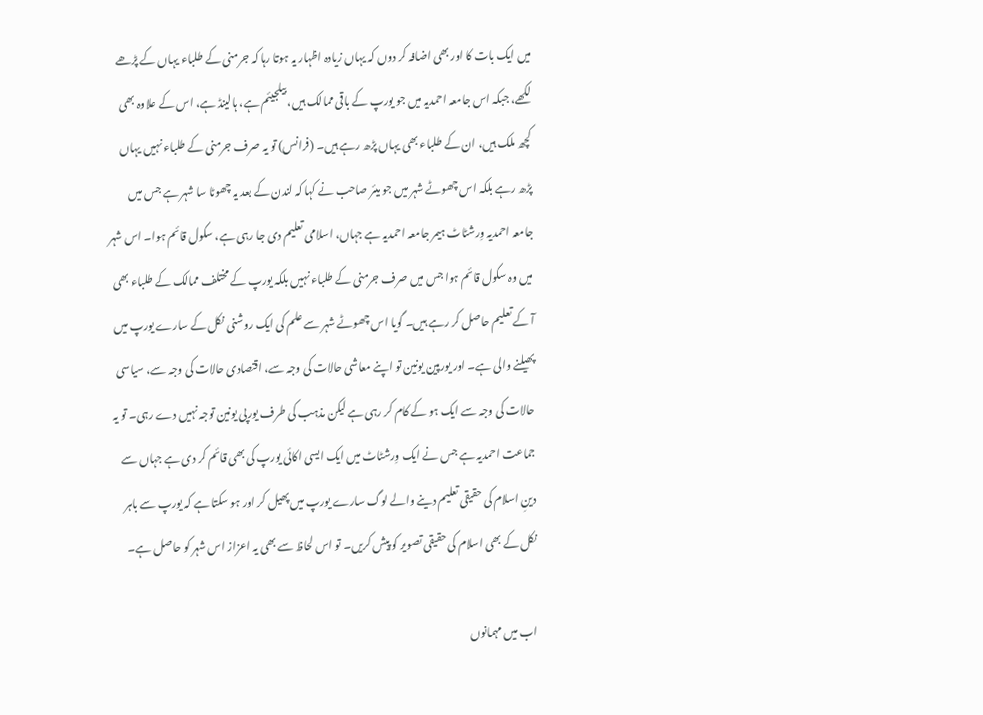میں ایک بات کا اور بھی اضافہ کر دوں کہ یہاں زیادہ اظہار یہ ہوتا رہا کہ جرمنی کے طلباء یہاں کے پڑھے لکھے، جبکہ اس جامعہ احمدیہ میں جو یورپ کے باقی ممالک ہیں، بیلجیئم ہے، ہالینڈ ہے، اس کے علاوہ بھی کچھ ملک ہیں، ان کے طلباء بھی یہاں پڑھ رہے ہیں۔ (فرانس) تو یہ صرف جرمنی کے طلباء نہیں یہاں پڑھ رہے بلکہ اس چھوٹے شہر میں جو میئر صاحب نے کہا کہ لندن کے بعد یہ چھوٹا سا شہر ہے جس میں جامعہ احمدیہ وِرشٹاٹ ہیمر جامعہ احمدیہ ہے جہاں، اسلامی تعلیم دی جا رہی ہے، سکول قائم ہوا۔ اس شہر میں وہ سکول قائم ہوا جس میں صرف جرمنی کے طلباء نہیں بلکہ یورپ کے مختلف ممالک کے طلباء بھی آ کے تعلیم حاصل کر رہے ہیں۔ گویا اس چھوٹے شہر سے علم کی ایک روشنی نکل کے سارے یورپ میں پھیلنے والی ہے۔ اور یورپین یونین تو اپنے معاشی حالات کی وجہ سے، اقتصادی حالات کی وجہ سے، سیاسی حالات کی وجہ سے ایک ہو کے کام کر رہی ہے لیکن مذہب کی طرف یورپی یونین توجہ نہیں دے رہی۔ تو یہ جماعت احمدیہ ہے جس نے ایک وِرشٹاٹ میں ایک ایسی اکائی یورپ کی بھی قائم کر دی ہے جہاں سے دینِ اسلام کی حقیقی تعلیم دینے والے لوگ سارے یورپ میں پھیل کر اور ہو سکتا ہے کہ یورپ سے باہر نکل کے بھی اسلام کی حقیقی تصویر کو پیش کریں۔ تو اس لحاظ سے بھی یہ اعزاز اس شہر کو حاصل ہے۔

اب میں مہمانوں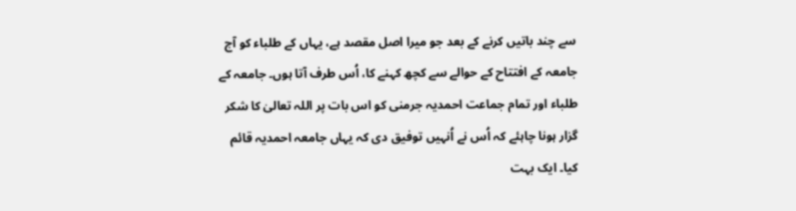سے چند باتیں کرنے کے بعد جو میرا اصل مقصد ہے، یہاں کے طلباء کو آج جامعہ کے افتتاح کے حوالے سے کچھ کہنے کا، اُس طرف آتا ہوں۔ جامعہ کے طلباء اور تمام جماعت احمدیہ جرمنی کو اس بات پر اللہ تعالیٰ کا شکر گزار ہونا چاہئے کہ اُس نے اُنہیں توفیق دی کہ یہاں جامعہ احمدیہ قائم کیا۔ ایک بہت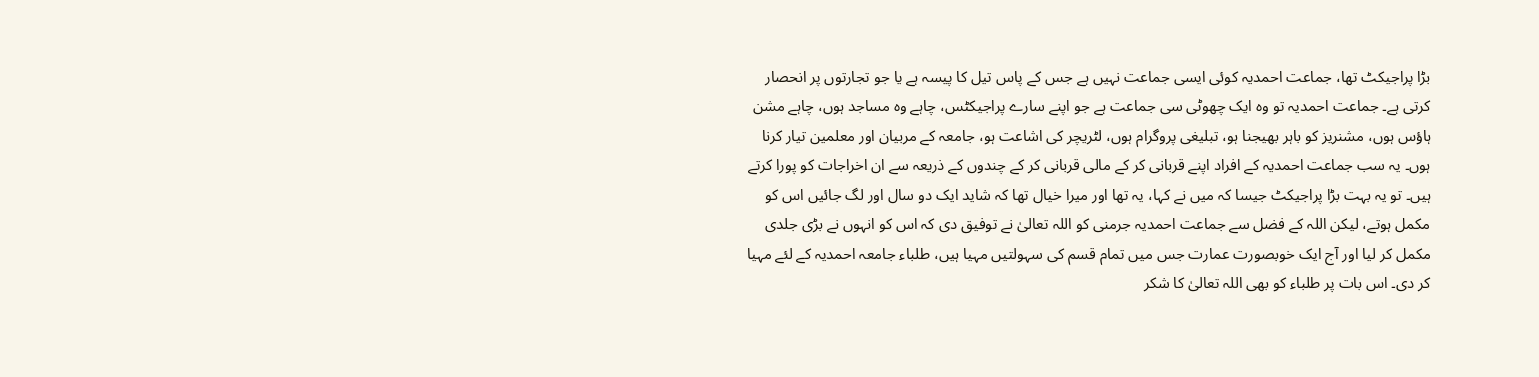بڑا پراجیکٹ تھا، جماعت احمدیہ کوئی ایسی جماعت نہیں ہے جس کے پاس تیل کا پیسہ ہے یا جو تجارتوں پر انحصار کرتی ہے۔ جماعت احمدیہ تو وہ ایک چھوٹی سی جماعت ہے جو اپنے سارے پراجیکٹس، چاہے وہ مساجد ہوں، چاہے مشن ہاؤس ہوں، مشنریز کو باہر بھیجنا ہو، تبلیغی پروگرام ہوں، لٹریچر کی اشاعت ہو، جامعہ کے مربیان اور معلمین تیار کرنا ہوں۔ یہ سب جماعت احمدیہ کے افراد اپنے قربانی کر کے مالی قربانی کر کے چندوں کے ذریعہ سے ان اخراجات کو پورا کرتے ہیں۔ تو یہ بہت بڑا پراجیکٹ جیسا کہ میں نے کہا، یہ تھا اور میرا خیال تھا کہ شاید ایک دو سال اور لگ جائیں اس کو مکمل ہوتے، لیکن اللہ کے فضل سے جماعت احمدیہ جرمنی کو اللہ تعالیٰ نے توفیق دی کہ اس کو انہوں نے بڑی جلدی مکمل کر لیا اور آج ایک خوبصورت عمارت جس میں تمام قسم کی سہولتیں مہیا ہیں، طلباء جامعہ احمدیہ کے لئے مہیا کر دی۔ اس بات پر طلباء کو بھی اللہ تعالیٰ کا شکر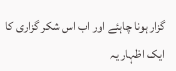گزار ہونا چاہئے اور اب اس شکر گزاری کا ایک اظہار یہ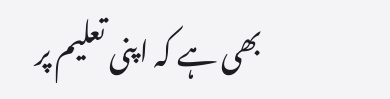بھی ہے کہ اپنی تعلیم پر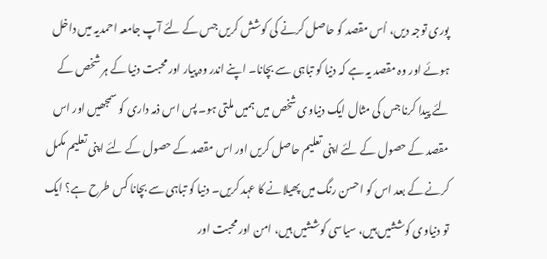پوری توجہ دیں، اُس مقصد کو حاصل کرنے کی کوشش کریں جس کے لئے آپ جامعہ احمدیہ میں داخل ہوئے اور وہ مقصد یہ ہے کہ دنیا کو تباہی سے بچانا۔ اپنے اندر وہ پیار اور محبت دنیا کے ہر شخص کے لئے پیدا کرنا جس کی مثال ایک دنیاوی شخص میں ہمیں ملتی ہو۔ پس اس ذمہ داری کو سمجھیں اور اس مقصد کے حصول کے لئے اپنی تعلیم حاصل کریں اور اس مقصد کے حصول کے لئے اپنی تعلیم مکمل کرنے کے بعد اس کو احسن رنگ میں پھیلانے کا عہد کریں۔ دنیا کو تباہی سے بچانا کس طرح ہے؟ ایک تو دنیاوی کوششیں ہیں، سیاسی کوششیں ہیں، امن اور محبت اور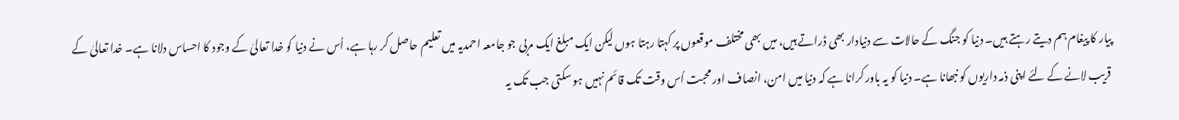پیار کا پیغام ہم دیتے رہتے ہیں۔ دنیا کو جنگ کے حالات سے دنیادار بھی ڈراتے ہیں، میں بھی مختلف موقعوں پر کہتا رہتا ہوں لیکن ایک مبلغ ایک مربی جو جامعہ احمدیہ میں تعلیم حاصل کر رہا ہے، اُس نے دنیا کو خدا تعالیٰ کے وجود کا احساس دلانا ہے۔ خدا تعالیٰ کے قریب لانے کے لئے اپنی ذمہ داریوں کو نبھانا ہے۔ دنیا کو یہ باور کرانا ہے کہ دنیا میں امن، انصاف اور محبت اُس وقت تک قائم نہیں ہو سکتی جب تک یہ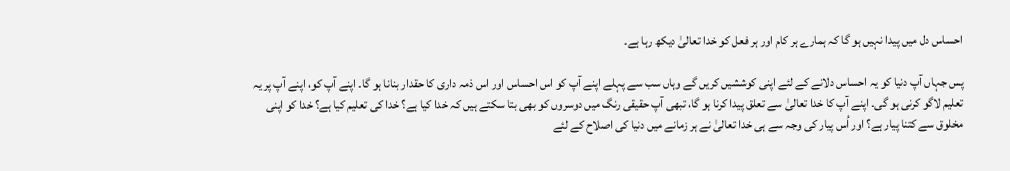احساس دل میں پیدا نہیں ہو گا کہ ہمارے ہر کام اور ہر فعل کو خدا تعالیٰ دیکھ رہا ہے۔

پس جہاں آپ دنیا کو یہ احساس دلانے کے لئے اپنی کوششیں کریں گے وہاں سب سے پہلے اپنے آپ کو اس احساس اور اس ذمہ داری کا حقدار بنانا ہو گا۔ اپنے آپ کو، اپنے آپ پر یہ تعلیم لاگو کرنی ہو گی۔ اپنے آپ کا خدا تعالیٰ سے تعلق پیدا کرنا ہو گا، تبھی آپ حقیقی رنگ میں دوسروں کو بھی بتا سکتے ہیں کہ خدا کیا ہے؟ خدا کی تعلیم کیا ہے؟ خدا کو اپنی مخلوق سے کتنا پیار ہے؟ اور اُس پیار کی وجہ سے ہی خدا تعالیٰ نے ہر زمانے میں دنیا کی اصلاح کے لئے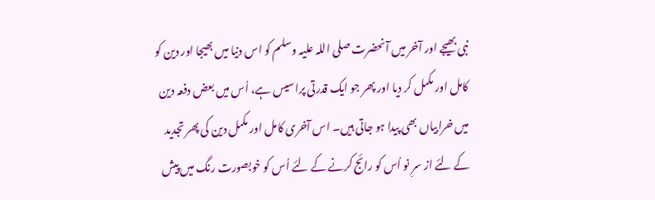نبی بھیجے اور آخر میں آنحضرت صلی اللہ علیہ وسلم کو اس دنیا میں بھیجا اور دین کو کامل اور مکمل کر دیا اور پھر جو ایک قدرتی پراسیس ہے، اُس میں بعض دفعہ دین میں خرابیاں بھی پیدا ہو جاتی ہیں۔ اس آخری کامل اور مکمل دین کی پھر تجدید کے لئے از سرِ نو اُس کو رائج کرنے کے لئے اُس کو خوبصورت رنگ میں پیش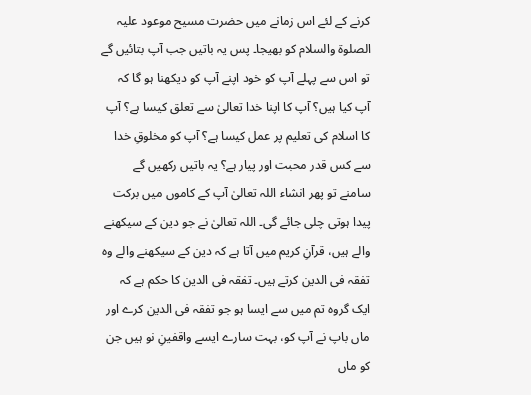کرنے کے لئے اس زمانے میں حضرت مسیح موعود علیہ الصلوۃ والسلام کو بھیجا۔ پس یہ باتیں جب آپ بتائیں گے تو اس سے پہلے آپ کو خود اپنے آپ کو دیکھنا ہو گا کہ آپ کیا ہیں؟ آپ کا اپنا خدا تعالیٰ سے تعلق کیسا ہے؟ آپ کا اسلام کی تعلیم پر عمل کیسا ہے؟ آپ کو مخلوقِ خدا سے کس قدر محبت اور پیار ہے؟ یہ باتیں رکھیں گے سامنے تو پھر انشاء اللہ تعالیٰ آپ کے کاموں میں برکت پیدا ہوتی چلی جائے گی۔ اللہ تعالیٰ نے جو دین کے سیکھنے والے ہیں، قرآنِ کریم میں آتا ہے کہ دین کے سیکھنے والے وہ تفقہ فی الدین کرتے ہیں۔ تفقہ فی الدین کا حکم ہے کہ ایک گروہ تم میں سے ایسا ہو جو تفقہ فی الدین کرے اور ماں باپ نے آپ کو، بہت سارے ایسے واقفینِ نو ہیں جن کو ماں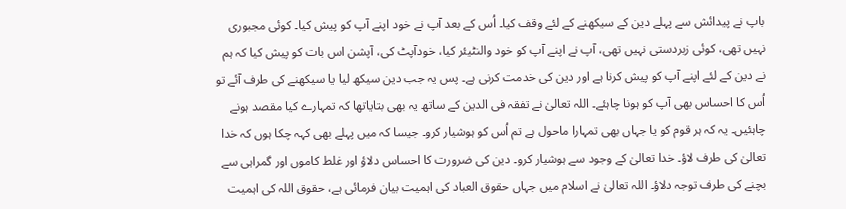باپ نے پیدائش سے پہلے دین کے سیکھنے کے لئے وقف کیا۔ اُس کے بعد آپ نے خود اپنے آپ کو پیش کیا۔ کوئی مجبوری نہیں تھی، کوئی زبردستی نہیں تھی، آپ نے اپنے آپ کو خود والنٹیئر کیا، خودآپٹ کی، آپشن اس بات کو پیش کیا کہ ہم نے دین کے لئے اپنے آپ کو پیش کرنا ہے اور دین کی خدمت کرنی ہے۔ پس یہ جب دین سیکھ لیا یا سیکھنے کی طرف آئے تو اُس کا احساس بھی آپ کو ہونا چاہئے۔ اللہ تعالیٰ نے تفقہ فی الدین کے ساتھ یہ بھی بتایاتھا کہ تمہارے کیا مقصد ہونے چاہئیں۔ یہ کہ ہر قوم کو یا جہاں بھی تمہارا ماحول ہے تم اُس کو ہوشیار کرو۔ جیسا کہ میں پہلے بھی کہہ چکا ہوں کہ خدا تعالیٰ کی طرف لاؤ۔ خدا تعالیٰ کے وجود سے ہوشیار کرو۔ دین کی ضرورت کا احساس دلاؤ اور غلط کاموں اور گمراہی سے بچنے کی طرف توجہ دلاؤ۔ اللہ تعالیٰ نے اسلام میں جہاں حقوق العباد کی اہمیت بیان فرمائی ہے، حقوق اللہ کی اہمیت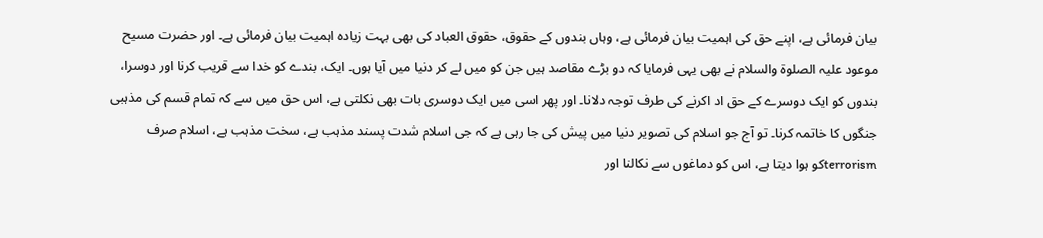بیان فرمائی ہے، اپنے حق کی اہمیت بیان فرمائی ہے، وہاں بندوں کے حقوق، حقوق العباد کی بھی بہت زیادہ اہمیت بیان فرمائی ہے۔ اور حضرت مسیح موعود علیہ الصلوۃ والسلام نے بھی یہی فرمایا کہ دو بڑے مقاصد ہیں جن کو میں لے کر دنیا میں آیا ہوں۔ ایک، بندے کو خدا سے قریب کرنا اور دوسرا، بندوں کو ایک دوسرے کے حق اد اکرنے کی طرف توجہ دلانا۔ اور پھر اسی میں ایک دوسری بات بھی نکلتی ہے، اس حق میں سے کہ تمام قسم کی مذہبی جنگوں کا خاتمہ کرنا۔ تو آج جو اسلام کی تصویر دنیا میں پیش کی جا رہی ہے کہ جی اسلام شدت پسند مذہب ہے، سخت مذہب ہے، اسلام صرف terrorismکو ہوا دیتا ہے، اس کو دماغوں سے نکالنا اور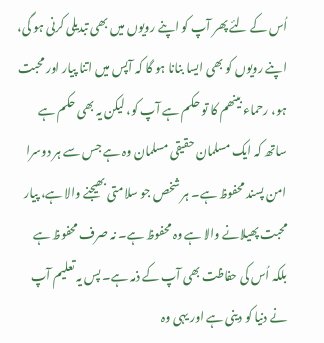اُس کے لئے پھر آپ کو اپنے رویوں میں بھی تبدیلی کرنی ہو گی، اپنے رویوں کو بھی ایسا بنانا ہو گا کہ آپس میں اتنا پیار اور محبت ہو، رحماء بینھم کا تو حکم ہے آپ کو، لیکن یہ بھی حکم ہے ساتھ کہ ایک مسلمان حقیقی مسلمان وہ ہے جس سے ہر دوسرا امن پسند محفوظ ہے۔ ہر شخص جو سلامتی بھیجنے والا ہے، پیار محبت پھیلانے والا ہے وہ محفوظ ہے۔ نہ صرف محفوظ ہے بلکہ اُس کی حفاظت بھی آپ کے ذمہ ہے۔ پس یہ تعلیم آپ نے دنیا کو دینی ہے اور یہی وہ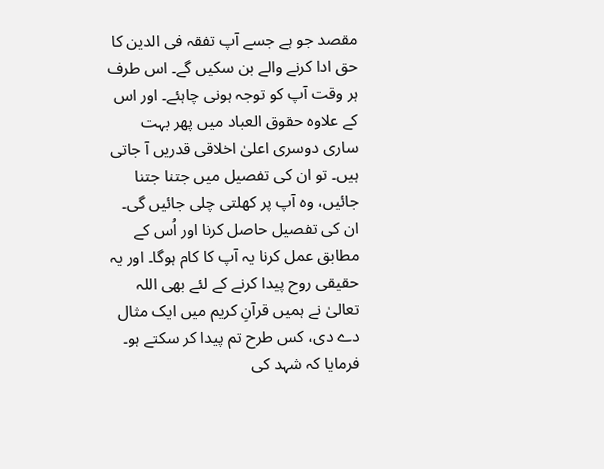مقصد جو ہے جسے آپ تفقہ فی الدین کا حق ادا کرنے والے بن سکیں گے۔ اس طرف ہر وقت آپ کو توجہ ہونی چاہئے۔ اور اس کے علاوہ حقوق العباد میں پھر بہت ساری دوسری اعلیٰ اخلاقی قدریں آ جاتی ہیں۔ تو ان کی تفصیل میں جتنا جتنا جائیں، وہ آپ پر کھلتی چلی جائیں گی۔ ان کی تفصیل حاصل کرنا اور اُس کے مطابق عمل کرنا یہ آپ کا کام ہوگا۔ اور یہ حقیقی روح پیدا کرنے کے لئے بھی اللہ تعالیٰ نے ہمیں قرآنِ کریم میں ایک مثال دے دی، کس طرح تم پیدا کر سکتے ہو۔ فرمایا کہ شہد کی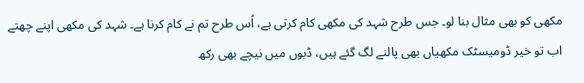مکھی کو بھی مثال بنا لو۔ جس طرح شہد کی مکھی کام کرتی ہے، اُس طرح تم نے کام کرنا ہے۔ شہد کی مکھی اپنے چھتے اب تو خیر ڈومیسٹک مکھیاں بھی پالنے لگ گئے ہیں، ڈبوں میں نیچے بھی رکھ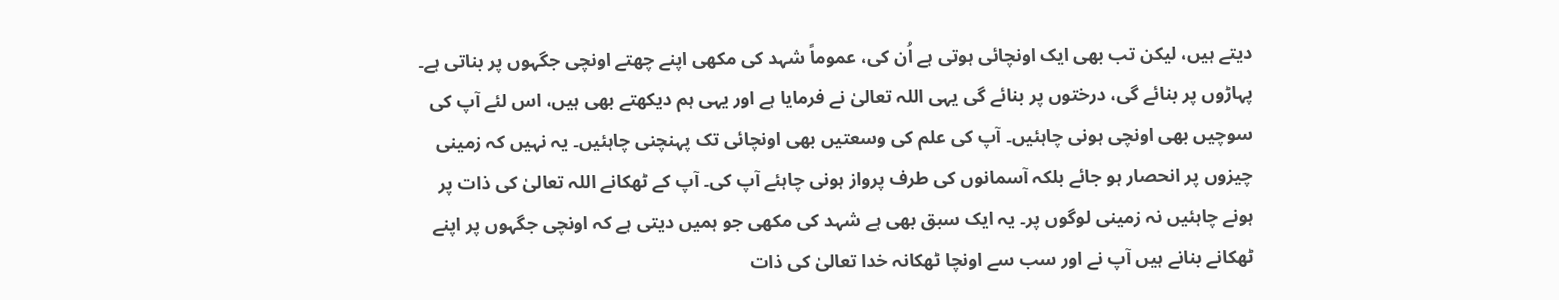دیتے ہیں، لیکن تب بھی ایک اونچائی ہوتی ہے اُن کی، عموماً شہد کی مکھی اپنے چھتے اونچی جگہوں پر بناتی ہے۔ پہاڑوں پر بنائے گی، درختوں پر بنائے گی یہی اللہ تعالیٰ نے فرمایا ہے اور یہی ہم دیکھتے بھی ہیں، اس لئے آپ کی سوچیں بھی اونچی ہونی چاہئیں۔ آپ کی علم کی وسعتیں بھی اونچائی تک پہنچنی چاہئیں۔ یہ نہیں کہ زمینی چیزوں پر انحصار ہو جائے بلکہ آسمانوں کی طرف پرواز ہونی چاہئے آپ کی۔ آپ کے ٹھکانے اللہ تعالیٰ کی ذات پر ہونے چاہئیں نہ زمینی لوگوں پر۔ یہ ایک سبق بھی ہے شہد کی مکھی جو ہمیں دیتی ہے کہ اونچی جگہوں پر اپنے ٹھکانے بنانے ہیں آپ نے اور سب سے اونچا ٹھکانہ خدا تعالیٰ کی ذات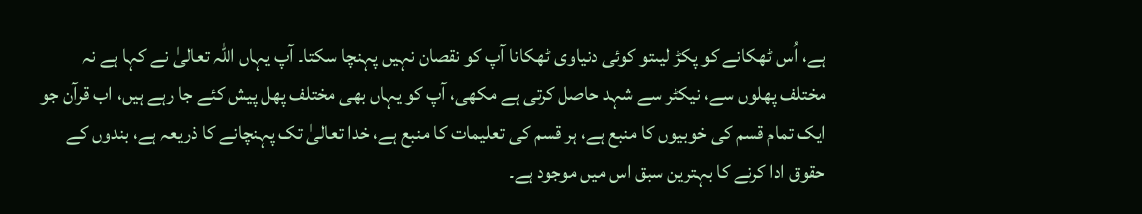ہے، اُس ٹھکانے کو پکڑ لیںتو کوئی دنیاوی ٹھکانا آپ کو نقصان نہیں پہنچا سکتا۔ آپ یہاں اللہ تعالیٰ نے کہا ہے نہ مختلف پھلوں سے، نیکٹر سے شہد حاصل کرتی ہے مکھی، آپ کو یہاں بھی مختلف پھل پیش کئے جا رہے ہیں، اب قرآن جو ایک تمام قسم کی خوبیوں کا منبع ہے، ہر قسم کی تعلیمات کا منبع ہے، خدا تعالیٰ تک پہنچانے کا ذریعہ ہے، بندوں کے حقوق ادا کرنے کا بہترین سبق اس میں موجود ہے۔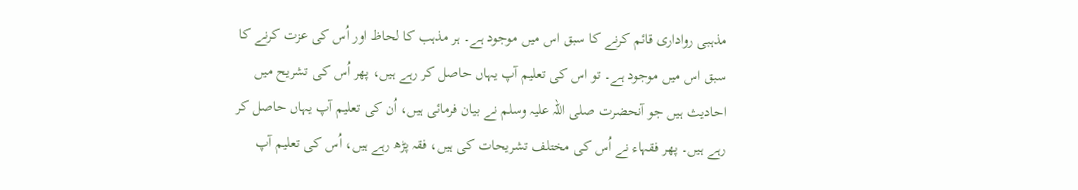مذہبی رواداری قائم کرنے کا سبق اس میں موجود ہے۔ ہر مذہب کا لحاظ اور اُس کی عزت کرنے کا سبق اس میں موجود ہے۔ تو اس کی تعلیم آپ یہاں حاصل کر رہے ہیں، پھر اُس کی تشریح میں احادیث ہیں جو آنحضرت صلی اللہ علیہ وسلم نے بیان فرمائی ہیں، اُن کی تعلیم آپ یہاں حاصل کر رہے ہیں۔ پھر فقہاء نے اُس کی مختلف تشریحات کی ہیں، فقہ پڑھ رہے ہیں، اُس کی تعلیم آپ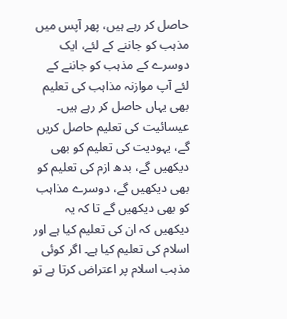حاصل کر رہے ہیں، پھر آپس میں مذہب کو جاننے کے لئے، ایک دوسرے کے مذہب کو جاننے کے لئے آپ موازنہ مذاہب کی تعلیم بھی یہاں حاصل کر رہے ہیں۔ عیسائیت کی تعلیم حاصل کریں گے، یہودیت کی تعلیم کو بھی دیکھیں گے، بدھ ازم کی تعلیم کو بھی دیکھیں گے، دوسرے مذاہب کو بھی دیکھیں گے تا کہ یہ دیکھیں کہ ان کی تعلیم کیا ہے اور اسلام کی تعلیم کیا ہے۔ اگر کوئی مذہب اسلام پر اعتراض کرتا ہے تو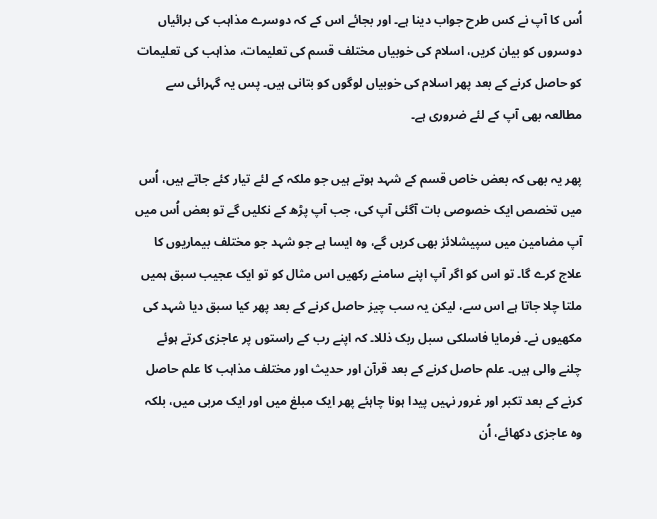اُس کا آپ نے کس طرح جواب دینا ہے۔ اور بجائے اس کے کہ دوسرے مذاہب کی برائیاں دوسروں کو بیان کریں، اسلام کی خوبیاں مختلف قسم کی تعلیمات، مذاہب کی تعلیمات کو حاصل کرنے کے بعد پھر اسلام کی خوبیاں لوگوں کو بتانی ہیں۔ پس یہ گہرائی سے مطالعہ بھی آپ کے لئے ضروری ہے۔

پھر یہ بھی کہ بعض خاص قسم کے شہد ہوتے ہیں جو ملکہ کے لئے تیار کئے جاتے ہیں، اُس میں تخصص ایک خصوصی بات آگئی آپ کی، جب آپ پڑھ کے نکلیں گے تو بعض اُس میں آپ مضامین میں سپیشلائز بھی کریں گے، وہ ایسا ہے جو شہد جو مختلف بیماریوں کا علاج کرے گا۔ تو اس کو اگر آپ اپنے سامنے رکھیں اس مثال کو تو ایک عجیب سبق ہمیں ملتا چلا جاتا ہے اس سے، لیکن یہ سب چیز حاصل کرنے کے بعد پھر کیا سبق دیا شہد کی مکھیوں نے۔ فرمایا فاسلکی سبل ربک ذللا۔ کہ اپنے رب کے راستوں پر عاجزی کرتے ہوئے چلنے والی ہیں۔ علم حاصل کرنے کے بعد قرآن اور حدیث اور مختلف مذاہب کا علم حاصل کرنے کے بعد تکبر اور غرور نہیں پیدا ہونا چاہئے پھر ایک مبلغ میں اور ایک مربی میں، بلکہ وہ عاجزی دکھائے، اُن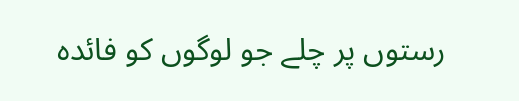رستوں پر چلے جو لوگوں کو فائدہ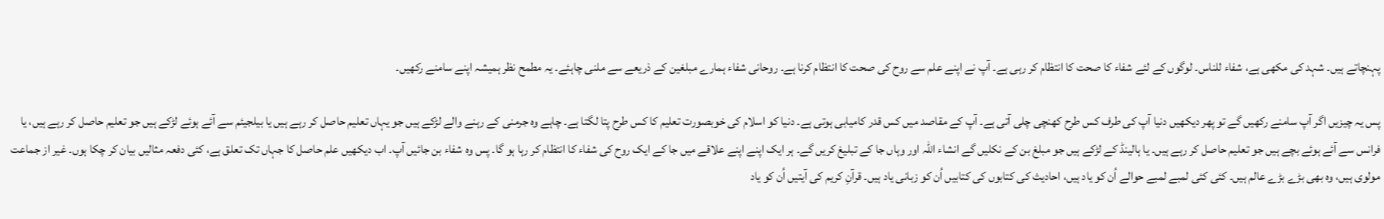پہنچاتے ہیں۔ شہد کی مکھی ہے، شفاء للناس۔ لوگوں کے لئے شفاء کا صحت کا انتظام کر رہی ہے۔ آپ نے اپنے علم سے روح کی صحت کا انتظام کرنا ہے۔ روحانی شفاء ہمارے مبلغین کے ذریعے سے ملنی چاہئے۔ یہ مطمح نظر ہمیشہ اپنے سامنے رکھیں۔

پس یہ چیزیں اگر آپ سامنے رکھیں گے تو پھر دیکھیں دنیا آپ کی طرف کس طرح کھنچی چلی آتی ہے۔ آپ کے مقاصد میں کس قدر کامیابی ہوتی ہے۔ دنیا کو اسلام کی خوبصورت تعلیم کا کس طرح پتا لگتا ہے۔ چاہے وہ جرمنی کے رہنے والے لڑکے ہیں جو یہاں تعلیم حاصل کر رہے ہیں یا بیلجیئم سے آئے ہوئے لڑکے ہیں جو تعلیم حاصل کر رہے ہیں، یا فرانس سے آئے ہوئے بچے ہیں جو تعلیم حاصل کر رہے ہیں۔ یا ہالینڈ کے لڑکے ہیں جو مبلغ بن کے نکلیں گے انشاء اللہ اور وہاں جا کے تبلیغ کریں گے۔ ہر ایک اپنے اپنے علاقے میں جا کے ایک روح کی شفاء کا انتظام کر رہا ہو گا۔ پس وہ شفاء بن جائیں آپ۔ اب دیکھیں علم حاصل کا جہاں تک تعلق ہے، کئی دفعہ مثالیں بیان کر چکا ہوں۔ غیر از جماعت مولوی ہیں، وہ بھی بڑے بڑے عالم ہیں۔ کئی کئی لمبے لمبے حوالے اُن کو یاد ہیں، احادیث کی کتابوں کی کتابیں اُن کو زبانی یاد ہیں۔ قرآنِ کریم کی آیتیں اُن کو یاد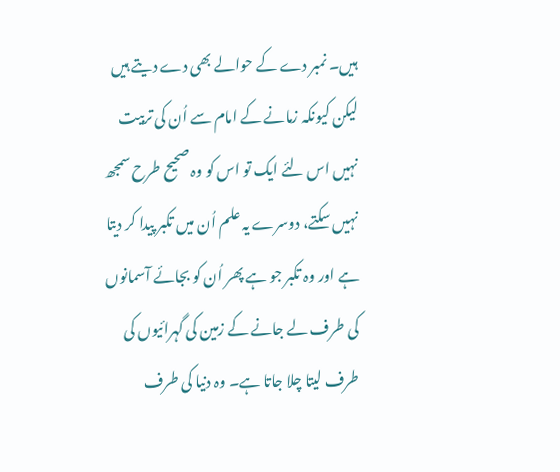ہیں۔ نمبر دے کے حوالے بھی دے دیتے ہیں لیکن کیونکہ زمانے کے امام سے اُن کی تربیت نہیں اس لئے ایک تو اس کو وہ صحیح طرح سمجھ نہیں سکتے، دوسرے یہ علم اُن میں تکبر پیدا کر دیتا ہے اور وہ تکبر جو ہے پھر اُن کو بجائے آسمانوں کی طرف لے جانے کے زمین کی گہرائیوں کی طرف لیتا چلا جاتا ہے۔ وہ دنیا کی طرف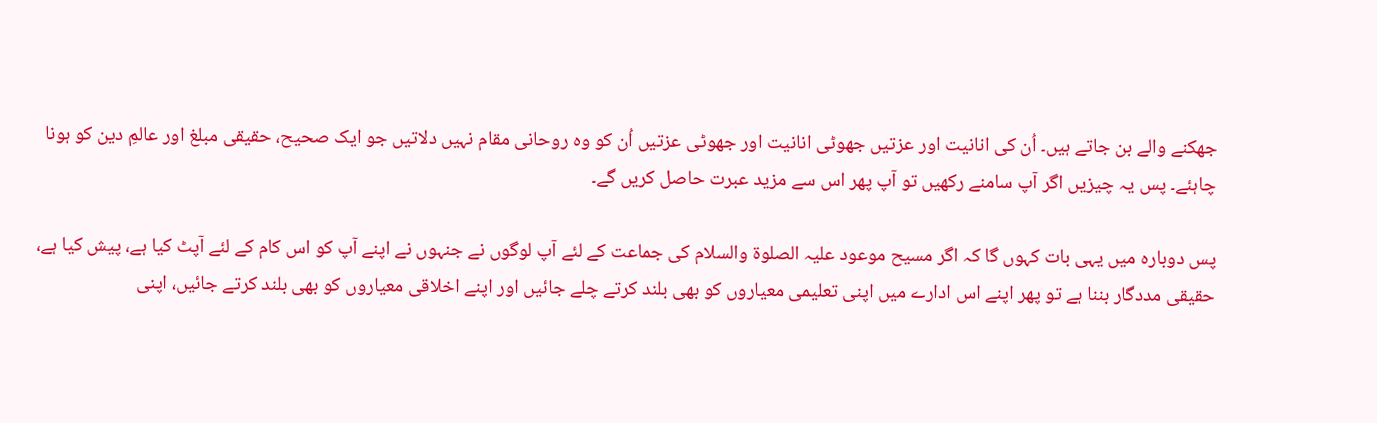جھکنے والے بن جاتے ہیں۔ اُن کی انانیت اور عزتیں جھوٹی انانیت اور جھوٹی عزتیں اُن کو وہ روحانی مقام نہیں دلاتیں جو ایک صحیح، حقیقی مبلغ اور عالمِ دین کو ہونا چاہئے۔ پس یہ چیزیں اگر آپ سامنے رکھیں تو آپ پھر اس سے مزید عبرت حاصل کریں گے۔

پس دوبارہ میں یہی بات کہوں گا کہ اگر مسیح موعود علیہ الصلوۃ والسلام کی جماعت کے لئے آپ لوگوں نے جنہوں نے اپنے آپ کو اس کام کے لئے آپٹ کیا ہے، پیش کیا ہے، حقیقی مددگار بننا ہے تو پھر اپنے اس ادارے میں اپنی تعلیمی معیاروں کو بھی بلند کرتے چلے جائیں اور اپنے اخلاقی معیاروں کو بھی بلند کرتے جائیں، اپنی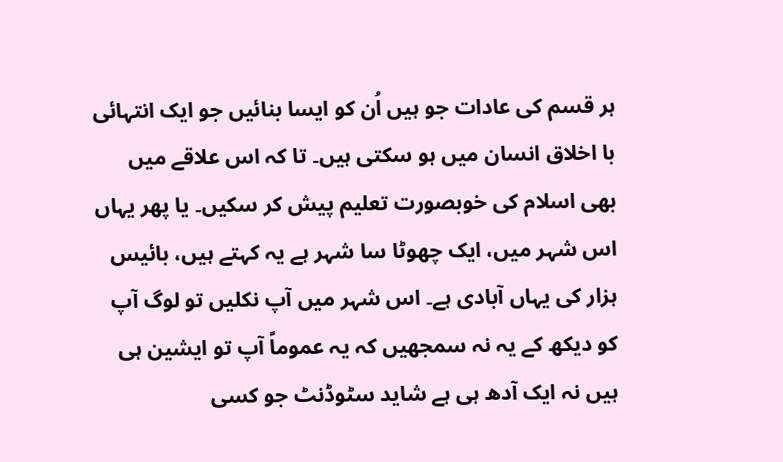ہر قسم کی عادات جو ہیں اُن کو ایسا بنائیں جو ایک انتہائی با اخلاق انسان میں ہو سکتی ہیں۔ تا کہ اس علاقے میں بھی اسلام کی خوبصورت تعلیم پیش کر سکیں۔ یا پھر یہاں اس شہر میں، ایک چھوٹا سا شہر ہے یہ کہتے ہیں، بائیس ہزار کی یہاں آبادی ہے۔ اس شہر میں آپ نکلیں تو لوگ آپ کو دیکھ کے یہ نہ سمجھیں کہ یہ عموماً آپ تو ایشین ہی ہیں نہ ایک آدھ ہی ہے شاید سٹوڈنٹ جو کسی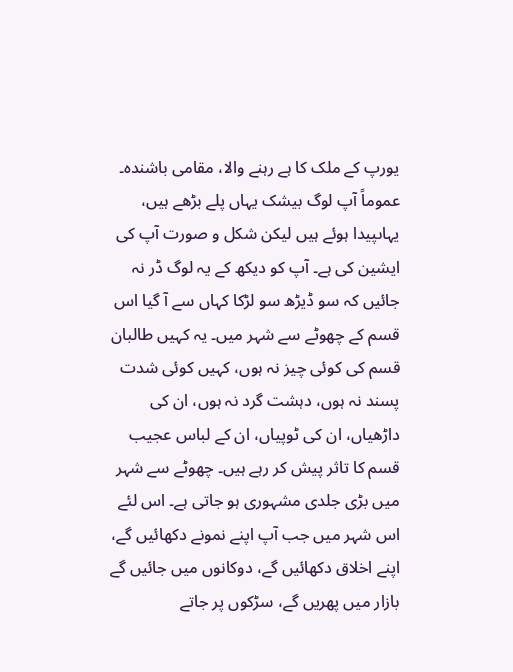یورپ کے ملک کا ہے رہنے والا، مقامی باشندہ۔ عموماً آپ لوگ بیشک یہاں پلے بڑھے ہیں، یہاںپیدا ہوئے ہیں لیکن شکل و صورت آپ کی ایشین کی ہے۔ آپ کو دیکھ کے یہ لوگ ڈر نہ جائیں کہ سو ڈیڑھ سو لڑکا کہاں سے آ گیا اس قسم کے چھوٹے سے شہر میں۔ یہ کہیں طالبان قسم کی کوئی چیز نہ ہوں، کہیں کوئی شدت پسند نہ ہوں، دہشت گرد نہ ہوں، ان کی داڑھیاں، ان کی ٹوپیاں، ان کے لباس عجیب قسم کا تاثر پیش کر رہے ہیں۔ چھوٹے سے شہر میں بڑی جلدی مشہوری ہو جاتی ہے۔ اس لئے اس شہر میں جب آپ اپنے نمونے دکھائیں گے، اپنے اخلاق دکھائیں گے، دوکانوں میں جائیں گے بازار میں پھریں گے، سڑکوں پر جاتے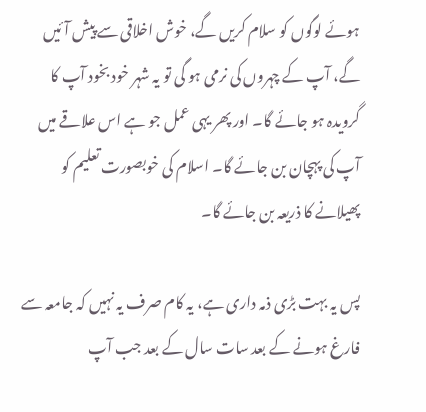ہوئے لوگوں کو سلام کریں گے، خوش اخلاقی سے پیش آئیں گے، آپ کے چہروں کی نرمی ہو گی تو یہ شہر خود بخود آپ کا گرویدہ ہو جائے گا۔ اور پھر یہی عمل جو ہے اس علاقے میں آپ کی پہچان بن جائے گا۔ اسلام کی خوبصورت تعلیم کو پھیلانے کا ذریعہ بن جائے گا۔

پس یہ بہت بڑی ذمہ داری ہے، یہ کام صرف یہ نہیں کہ جامعہ سے فارغ ہونے کے بعد سات سال کے بعد جب آپ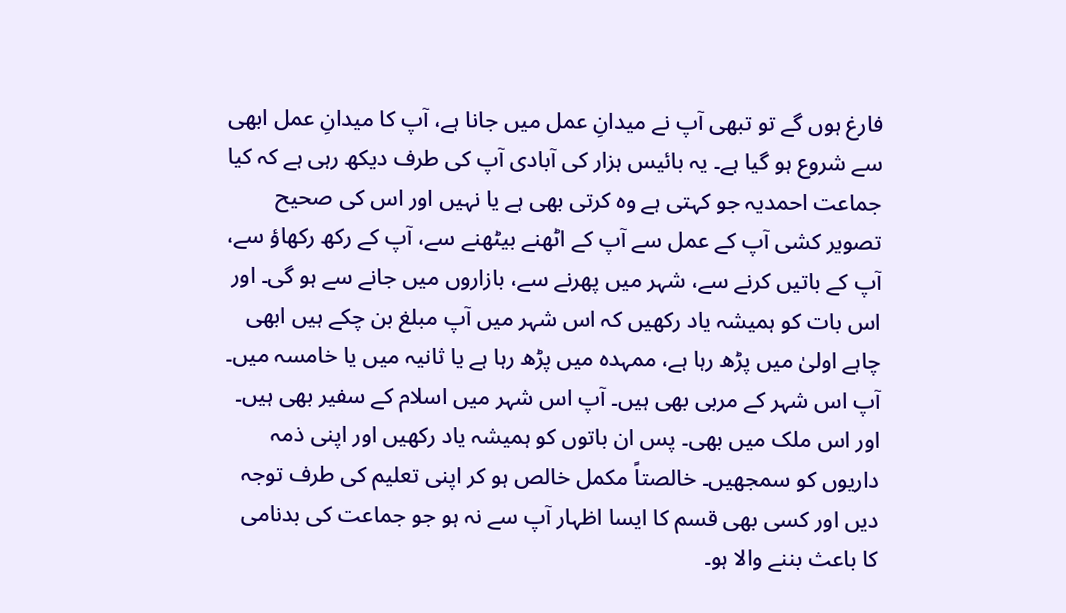فارغ ہوں گے تو تبھی آپ نے میدانِ عمل میں جانا ہے، آپ کا میدانِ عمل ابھی سے شروع ہو گیا ہے۔ یہ بائیس ہزار کی آبادی آپ کی طرف دیکھ رہی ہے کہ کیا جماعت احمدیہ جو کہتی ہے وہ کرتی بھی ہے یا نہیں اور اس کی صحیح تصویر کشی آپ کے عمل سے آپ کے اٹھنے بیٹھنے سے، آپ کے رکھ رکھاؤ سے، آپ کے باتیں کرنے سے، شہر میں پھرنے سے، بازاروں میں جانے سے ہو گی۔ اور اس بات کو ہمیشہ یاد رکھیں کہ اس شہر میں آپ مبلغ بن چکے ہیں ابھی چاہے اولیٰ میں پڑھ رہا ہے، ممہدہ میں پڑھ رہا ہے یا ثانیہ میں یا خامسہ میں۔ آپ اس شہر کے مربی بھی ہیں۔ آپ اس شہر میں اسلام کے سفیر بھی ہیں۔ اور اس ملک میں بھی۔ پس ان باتوں کو ہمیشہ یاد رکھیں اور اپنی ذمہ داریوں کو سمجھیں۔ خالصتاً مکمل خالص ہو کر اپنی تعلیم کی طرف توجہ دیں اور کسی بھی قسم کا ایسا اظہار آپ سے نہ ہو جو جماعت کی بدنامی کا باعث بننے والا ہو۔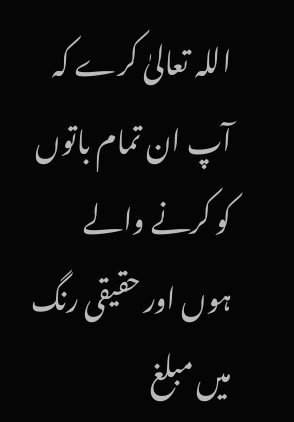اللہ تعالیٰ کرے کہ آپ ان تمام باتوں کو کرنے والے ہوں اور حقیقی رنگ میں مبلغ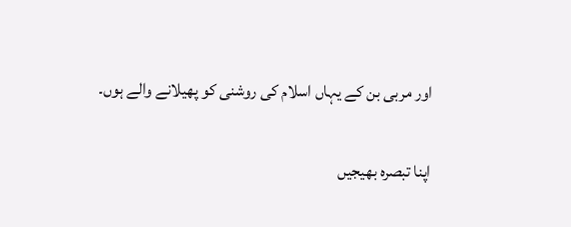اور مربی بن کے یہاں اسلام کی روشنی کو پھیلانے والے ہوں۔

اپنا تبصرہ بھیجیں